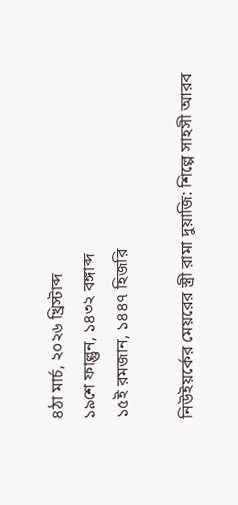৪ঠা মার্চ, ২০২৬ খ্রিস্টাব্দ
১৯শে ফাল্গুন, ১৪৩২ বঙ্গাব্দ
১৫ই রমজান, ১৪৪৭ হিজরি

নিউইয়র্কের মেয়রের স্ত্রী রামা দুয়াজি: শিল্পে সাহসী আরব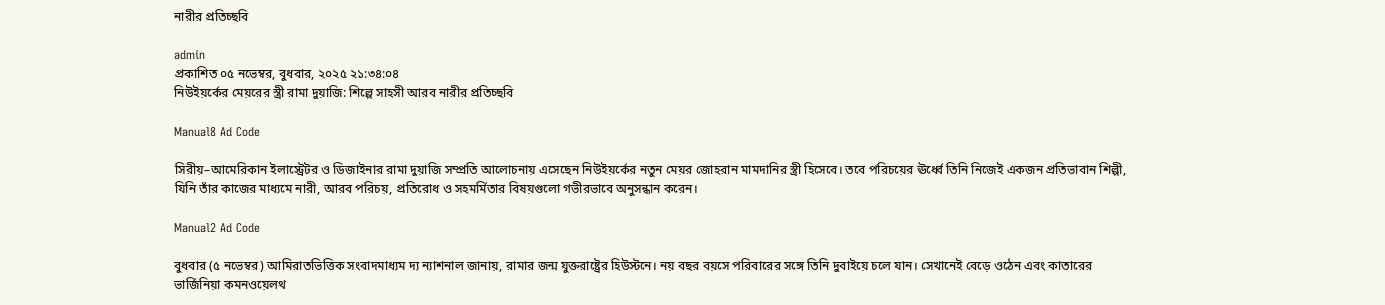নারীর প্রতিচ্ছবি

admin
প্রকাশিত ০৫ নভেম্বর, বুধবার, ২০২৫ ২১:৩৪:০৪
নিউইয়র্কের মেয়রের স্ত্রী রামা দুয়াজি: শিল্পে সাহসী আরব নারীর প্রতিচ্ছবি

Manual8 Ad Code

সিরীয়–আমেরিকান ইলাস্ট্রেটর ও ডিজাইনার রামা দুয়াজি সম্প্রতি আলোচনায় এসেছেন নিউইয়র্কের নতুন মেয়র জোহরান মামদানির স্ত্রী হিসেবে। তবে পরিচয়ের ঊর্ধ্বে তিনি নিজেই একজন প্রতিভাবান শিল্পী, যিনি তাঁর কাজের মাধ্যমে নারী, আরব পরিচয়, প্রতিরোধ ও সহমর্মিতার বিষয়গুলো গভীরভাবে অনুসন্ধান করেন।

Manual2 Ad Code

বুধবার (৫ নভেম্বর) আমিরাতভিত্তিক সংবাদমাধ্যম দ্য ন্যাশনাল জানায়, রামার জন্ম যুক্তরাষ্ট্রের হিউস্টনে। নয় বছর বয়সে পরিবারের সঙ্গে তিনি দুবাইয়ে চলে যান। সেখানেই বেড়ে ওঠেন এবং কাতারের ভার্জিনিয়া কমনওয়েলথ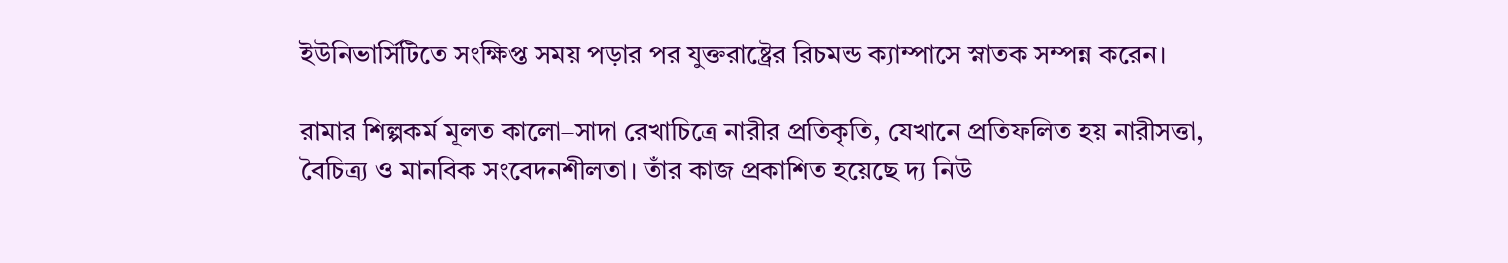ইউনিভার্সিটিতে সংক্ষিপ্ত সময় পড়ার পর যুক্তরাষ্ট্রের রিচমন্ড ক্যাম্পাসে স্নাতক সম্পন্ন করেন।

রামার শিল্পকর্ম মূলত কালো–সাদা রেখাচিত্রে নারীর প্রতিকৃতি, যেখানে প্রতিফলিত হয় নারীসত্তা, বৈচিত্র্য ও মানবিক সংবেদনশীলতা। তাঁর কাজ প্রকাশিত হয়েছে দ্য নিউ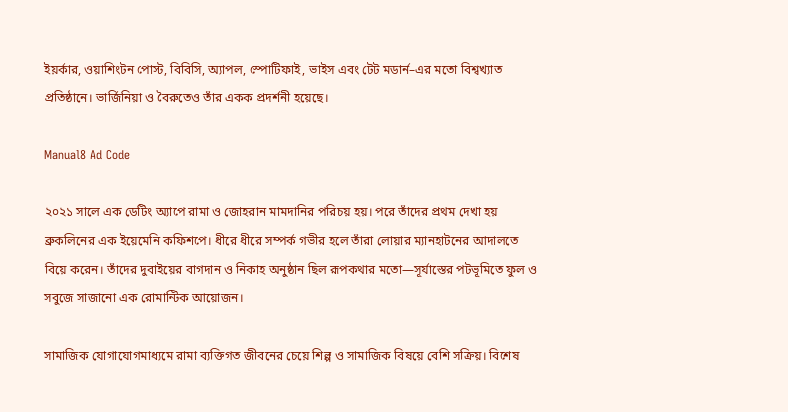ইয়র্কার, ওয়াশিংটন পোস্ট, বিবিসি, অ্যাপল, স্পোটিফাই, ভাইস এবং টেট মডার্ন–এর মতো বিশ্বখ্যাত প্রতিষ্ঠানে। ভার্জিনিয়া ও বৈরুতেও তাঁর একক প্রদর্শনী হয়েছে।

Manual8 Ad Code

২০২১ সালে এক ডেটিং অ্যাপে রামা ও জোহরান মামদানির পরিচয় হয়। পরে তাঁদের প্রথম দেখা হয় ব্রুকলিনের এক ইয়েমেনি কফিশপে। ধীরে ধীরে সম্পর্ক গভীর হলে তাঁরা লোয়ার ম্যানহাটনের আদালতে বিয়ে করেন। তাঁদের দুবাইয়ের বাগদান ও নিকাহ অনুষ্ঠান ছিল রূপকথার মতো—সূর্যাস্তের পটভূমিতে ফুল ও সবুজে সাজানো এক রোমান্টিক আয়োজন।

সামাজিক যোগাযোগমাধ্যমে রামা ব্যক্তিগত জীবনের চেয়ে শিল্প ও সামাজিক বিষয়ে বেশি সক্রিয়। বিশেষ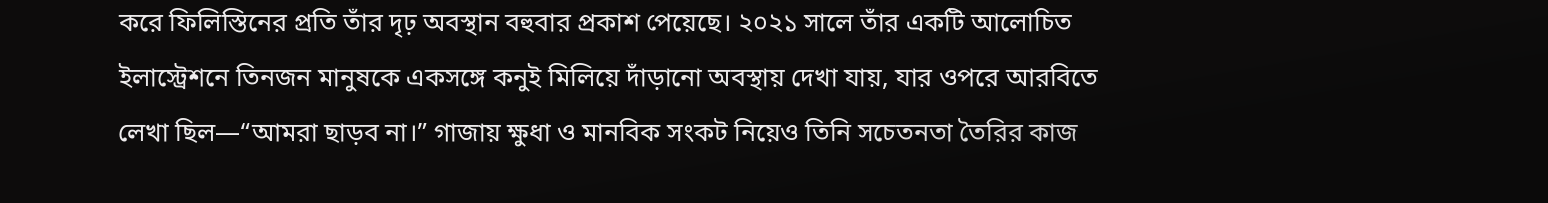করে ফিলিস্তিনের প্রতি তাঁর দৃঢ় অবস্থান বহুবার প্রকাশ পেয়েছে। ২০২১ সালে তাঁর একটি আলোচিত ইলাস্ট্রেশনে তিনজন মানুষকে একসঙ্গে কনুই মিলিয়ে দাঁড়ানো অবস্থায় দেখা যায়, যার ওপরে আরবিতে লেখা ছিল—“আমরা ছাড়ব না।” গাজায় ক্ষুধা ও মানবিক সংকট নিয়েও তিনি সচেতনতা তৈরির কাজ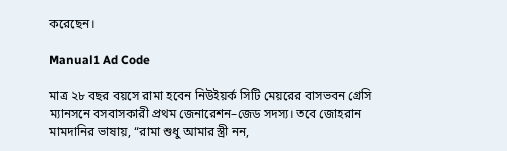করেছেন।

Manual1 Ad Code

মাত্র ২৮ বছর বয়সে রামা হবেন নিউইয়র্ক সিটি মেয়রের বাসভবন গ্রেসি ম্যানসনে বসবাসকারী প্রথম জেনারেশন–জেড সদস্য। তবে জোহরান মামদানির ভাষায়, “রামা শুধু আমার স্ত্রী নন,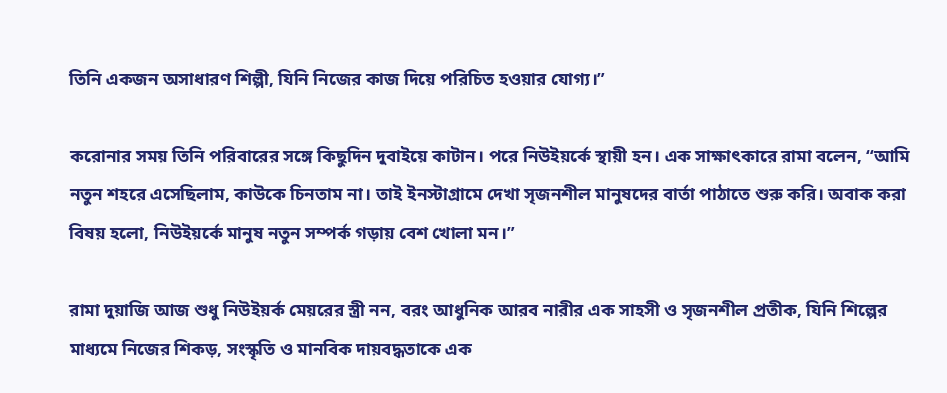তিনি একজন অসাধারণ শিল্পী, যিনি নিজের কাজ দিয়ে পরিচিত হওয়ার যোগ্য।”

করোনার সময় তিনি পরিবারের সঙ্গে কিছুদিন দুবাইয়ে কাটান। পরে নিউইয়র্কে স্থায়ী হন। এক সাক্ষাৎকারে রামা বলেন, “আমি নতুন শহরে এসেছিলাম, কাউকে চিনতাম না। তাই ইনস্টাগ্রামে দেখা সৃজনশীল মানুষদের বার্তা পাঠাতে শুরু করি। অবাক করা বিষয় হলো, নিউইয়র্কে মানুষ নতুন সম্পর্ক গড়ায় বেশ খোলা মন।”

রামা দুয়াজি আজ শুধু নিউইয়র্ক মেয়রের স্ত্রী নন, বরং আধুনিক আরব নারীর এক সাহসী ও সৃজনশীল প্রতীক, যিনি শিল্পের মাধ্যমে নিজের শিকড়, সংস্কৃতি ও মানবিক দায়বদ্ধতাকে এক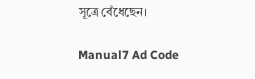সূত্রে বেঁধেছেন।

Manual7 Ad Code